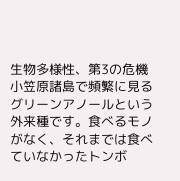生物多様性、第3の危機 小笠原諸島で頻繁に見るグリーンアノールという外来種です。食べるモノがなく、それまでは食べていなかったトンボ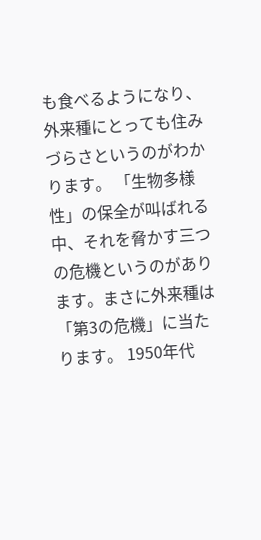も食べるようになり、外来種にとっても住みづらさというのがわかります。 「生物多様性」の保全が叫ばれる中、それを脅かす三つの危機というのがあります。まさに外来種は「第3の危機」に当たります。 1950年代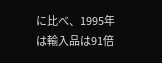に比べ、1995年は輸入品は91倍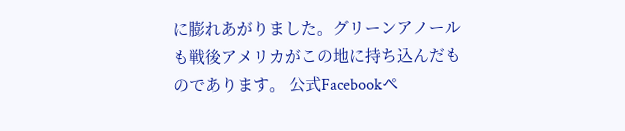に膨れあがりました。グリーンアノールも戦後アメリカがこの地に持ち込んだものであります。 公式Facebookペ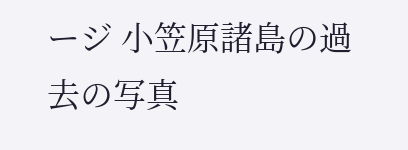ージ 小笠原諸島の過去の写真